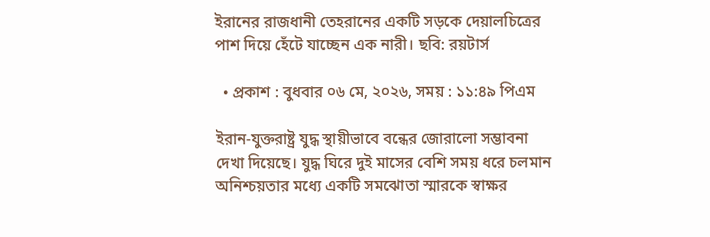ইরানের রাজধানী তেহরানের একটি সড়কে দেয়ালচিত্রের পাশ দিয়ে হেঁটে যাচ্ছেন এক নারী। ছবি: রয়টার্স

  • প্রকাশ : বুধবার ০৬ মে, ২০২৬, সময় : ১১:৪৯ পিএম

ইরান-যুক্তরাষ্ট্র যুদ্ধ স্থায়ীভাবে বন্ধের জোরালো সম্ভাবনা দেখা দিয়েছে। যুদ্ধ ঘিরে দুই মাসের বেশি সময় ধরে চলমান অনিশ্চয়তার মধ্যে একটি সমঝোতা স্মারকে স্বাক্ষর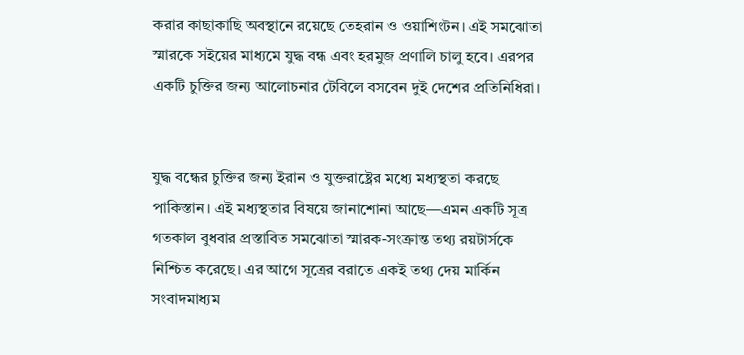করার কাছাকাছি অবস্থানে রয়েছে তেহরান ও ওয়াশিংটন। এই সমঝোতা স্মারকে সইয়ের মাধ্যমে যুদ্ধ বন্ধ এবং হরমুজ প্রণালি চালু হবে। এরপর একটি চুক্তির জন্য আলোচনার টেবিলে বসবেন দুই দেশের প্রতিনিধিরা।


যুদ্ধ বন্ধের চুক্তির জন্য ইরান ও যুক্তরাষ্ট্রের মধ্যে মধ্যস্থতা করছে পাকিস্তান। এই মধ্যস্থতার বিষয়ে জানাশোনা আছে—এমন একটি সূত্র গতকাল বুধবার প্রস্তাবিত সমঝোতা স্মারক-সংক্রান্ত তথ্য রয়টার্সকে নিশ্চিত করেছে। এর আগে সূত্রের বরাতে একই তথ্য দেয় মার্কিন সংবাদমাধ্যম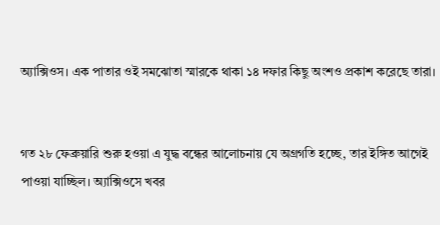অ্যাক্সিওস। এক পাতার ওই সমঝোতা স্মারকে থাকা ১৪ দফার কিছু অংশও প্রকাশ করেছে তারা।


গত ২৮ ফেব্রুয়ারি শুরু হওয়া এ যুদ্ধ বন্ধের আলোচনায় যে অগ্রগতি হচ্ছে, তার ইঙ্গিত আগেই পাওয়া যাচ্ছিল। অ্যাক্সিওসে খবর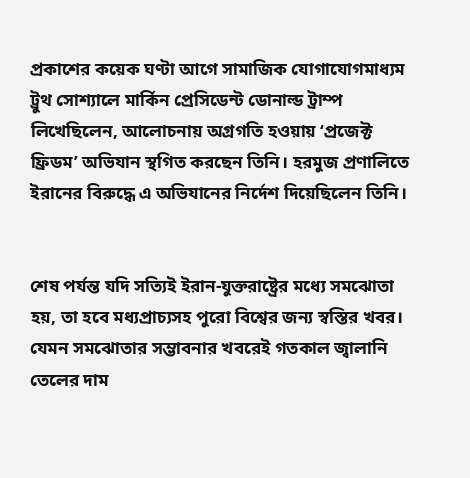প্রকাশের কয়েক ঘণ্টা আগে সামাজিক যোগাযোগমাধ্যম ট্রুথ সোশ্যালে মার্কিন প্রেসিডেন্ট ডোনাল্ড ট্রাম্প লিখেছিলেন, আলোচনায় অগ্রগতি হওয়ায় ‘প্রজেক্ট ফ্রিডম’ অভিযান স্থগিত করছেন তিনি। হরমুজ প্রণালিতে ইরানের বিরুদ্ধে এ অভিযানের নির্দেশ দিয়েছিলেন তিনি।


শেষ পর্যন্ত যদি সত্যিই ইরান-যুক্তরাষ্ট্রের মধ্যে সমঝোতা হয়, তা হবে মধ্যপ্রাচ্যসহ পুরো বিশ্বের জন্য স্বস্তির খবর। যেমন সমঝোতার সম্ভাবনার খবরেই গতকাল জ্বালানি তেলের দাম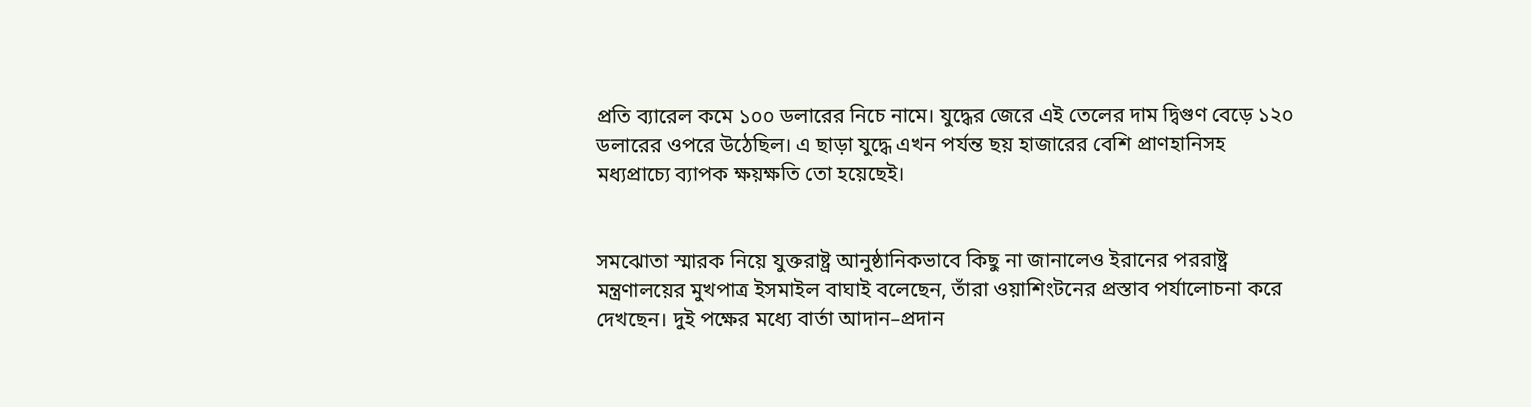প্রতি ব্যারেল কমে ১০০ ডলারের নিচে নামে। যুদ্ধের জেরে এই তেলের দাম দ্বিগুণ বেড়ে ১২০ ডলারের ওপরে উঠেছিল। এ ছাড়া যুদ্ধে এখন পর্যন্ত ছয় হাজারের বেশি প্রাণহানিসহ মধ্যপ্রাচ্যে ব্যাপক ক্ষয়ক্ষতি তো হয়েছেই।


সমঝোতা স্মারক নিয়ে যুক্তরাষ্ট্র আনুষ্ঠানিকভাবে কিছু না জানালেও ইরানের পররাষ্ট্র মন্ত্রণালয়ের মুখপাত্র ইসমাইল বাঘাই বলেছেন, তাঁরা ওয়াশিংটনের প্রস্তাব পর্যালোচনা করে দেখছেন। দুই পক্ষের মধ্যে বার্তা আদান–প্রদান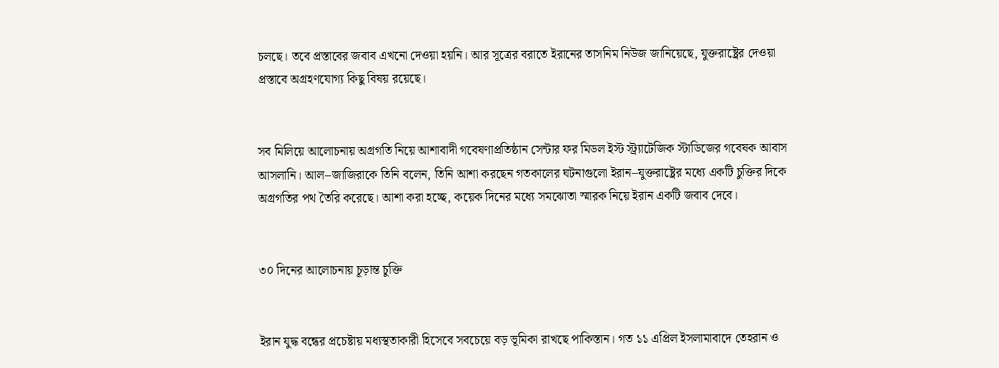চলছে। তবে প্রস্তাবের জবাব এখনো দেওয়া হয়নি। আর সূত্রের বরাতে ইরানের তাসনিম নিউজ জানিয়েছে, যুক্তরাষ্ট্রের দেওয়া প্রস্তাবে অগ্রহণযোগ্য কিছু বিষয় রয়েছে।


সব মিলিয়ে আলোচনায় অগ্রগতি নিয়ে আশাবাদী গবেষণাপ্রতিষ্ঠান সেন্টার ফর মিডল ইস্ট স্ট্র্যাটেজিক স্টাডিজের গবেষক আবাস আসলানি। আল–জাজিরাকে তিনি বলেন, তিনি আশা করছেন গতকালের ঘটনাগুলো ইরান–যুক্তরাষ্ট্রের মধ্যে একটি চুক্তির দিকে অগ্রগতির পথ তৈরি করেছে। আশা করা হচ্ছে, কয়েক দিনের মধ্যে সমঝোতা স্মারক নিয়ে ইরান একটি জবাব দেবে।


৩০ দিনের আলোচনায় চূড়ান্ত চুক্তি


ইরান যুদ্ধ বন্ধের প্রচেষ্টায় মধ্যস্থতাকারী হিসেবে সবচেয়ে বড় ভূমিকা রাখছে পাকিস্তান। গত ১১ এপ্রিল ইসলামাবাদে তেহরান ও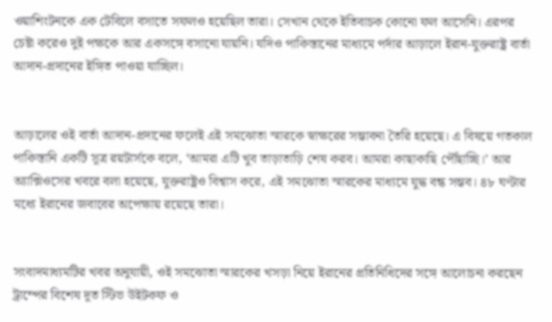ওয়াশিংটনকে এক টেবিলে বসাতে সফলও হয়েছিল তারা। সেখান থেকে ইতিবাচক কোনো ফল আসেনি। এরপর চেষ্টা করেও দুই পক্ষকে আর একসঙ্গে বসানো যায়নি। যদিও পাকিস্তানের মাধ্যমে পর্দার আড়ালে ইরান-যুক্তরাষ্ট্র বার্তা আদান-প্রদানের ইঙ্গিত পাওয়া যাচ্ছিল।


আড়ালের ওই বার্তা আদান-প্রদানের ফলেই এই সমঝোতা স্মারকে স্বাক্ষরের সম্ভাবনা তৈরি হয়েছে। এ বিষয়ে গতকাল পাকিস্তানি একটি সূত্র রয়টার্সকে বলে, ‘আমরা এটি খুব তাড়াতাড়ি শেষ করব। আমরা কাছাকাছি পৌঁছাচ্ছি।’ আর অ্যাক্সিওসের খবরে বলা হয়েছে, যুক্তরাষ্ট্রও বিশ্বাস করে, এই সমঝোতা স্মারকের মাধ্যমে যুদ্ধ বন্ধ সম্ভব। ৪৮ ঘণ্টার মধ্যে ইরানের জবাবের অপেক্ষায় রয়েছে তারা।


সংবাদমাধ্যমটির খবর অনুযায়ী, ওই সমঝোতা স্মারকের খসড়া নিয়ে ইরানের প্রতিনিধিদের সঙ্গে আলোচনা করছেন ট্রাম্পের বিশেষ দূত স্টিভ উইটকফ ও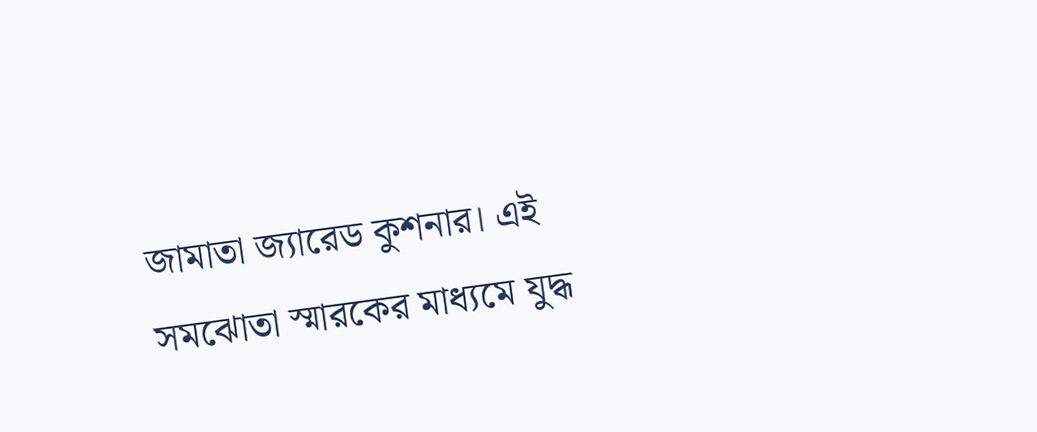জামাতা জ্যারেড কুশনার। এই সমঝোতা স্মারকের মাধ্যমে যুদ্ধ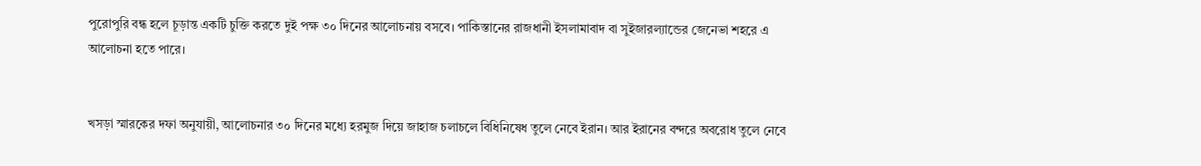পুরোপুরি বন্ধ হলে চূড়ান্ত একটি চুক্তি করতে দুই পক্ষ ৩০ দিনের আলোচনায় বসবে। পাকিস্তানের রাজধানী ইসলামাবাদ বা সুইজারল্যান্ডের জেনেভা শহরে এ আলোচনা হতে পারে।


খসড়া স্মারকের দফা অনুযায়ী, আলোচনার ৩০ দিনের মধ্যে হরমুজ দিয়ে জাহাজ চলাচলে বিধিনিষেধ তুলে নেবে ইরান। আর ইরানের বন্দরে অবরোধ তুলে নেবে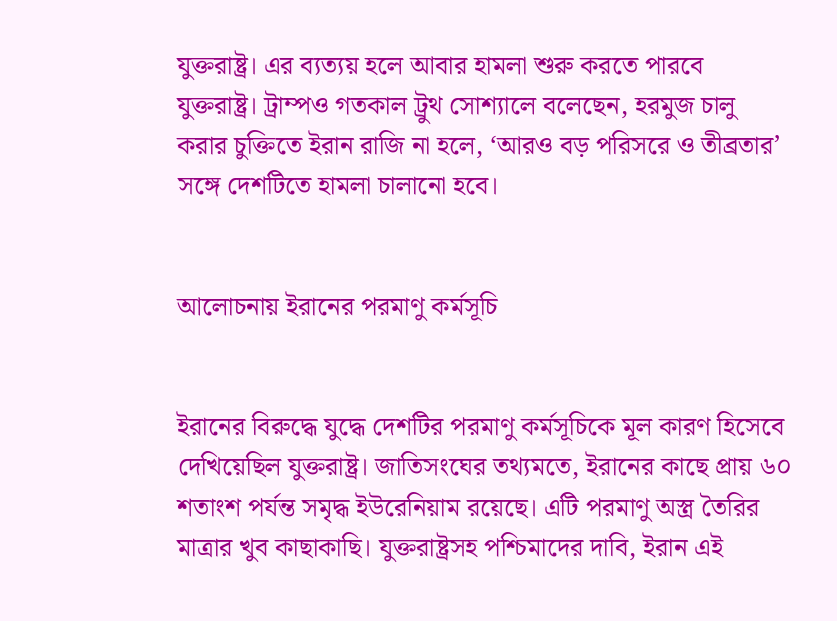যুক্তরাষ্ট্র। এর ব্যত্যয় হলে আবার হামলা শুরু করতে পারবে যুক্তরাষ্ট্র। ট্রাম্পও গতকাল ট্রুথ সোশ্যালে বলেছেন, হরমুজ চালু করার চুক্তিতে ইরান রাজি না হলে, ‘আরও বড় পরিসরে ও তীব্রতার’ সঙ্গে দেশটিতে হামলা চালানো হবে।


আলোচনায় ইরানের পরমাণু কর্মসূচি


ইরানের বিরুদ্ধে যুদ্ধে দেশটির পরমাণু কর্মসূচিকে মূল কারণ হিসেবে দেখিয়েছিল যুক্তরাষ্ট্র। জাতিসংঘের তথ্যমতে, ইরানের কাছে প্রায় ৬০ শতাংশ পর্যন্ত সমৃদ্ধ ইউরেনিয়াম রয়েছে। এটি পরমাণু অস্ত্র তৈরির মাত্রার খুব কাছাকাছি। যুক্তরাষ্ট্রসহ পশ্চিমাদের দাবি, ইরান এই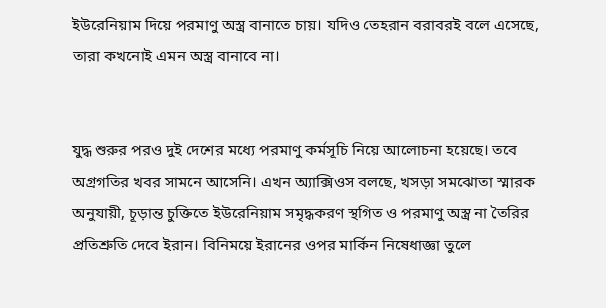ইউরেনিয়াম দিয়ে পরমাণু অস্ত্র বানাতে চায়। যদিও তেহরান বরাবরই বলে এসেছে, তারা কখনোই এমন অস্ত্র বানাবে না।


যুদ্ধ শুরুর পরও দুই দেশের মধ্যে পরমাণু কর্মসূচি নিয়ে আলোচনা হয়েছে। তবে অগ্রগতির খবর সামনে আসেনি। এখন অ্যাক্সিওস বলছে, খসড়া সমঝোতা স্মারক অনুযায়ী, চূড়ান্ত চুক্তিতে ইউরেনিয়াম সমৃদ্ধকরণ স্থগিত ও পরমাণু অস্ত্র না তৈরির প্রতিশ্রুতি দেবে ইরান। বিনিময়ে ইরানের ওপর মার্কিন নিষেধাজ্ঞা তুলে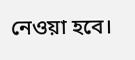নেওয়া হবে।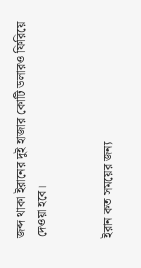জব্দ থাকা ইরানের দুই হাজার কোটি ডলারও ফিরিয়ে দেওয়া হবে।


ইরান কত সময়ের জন্য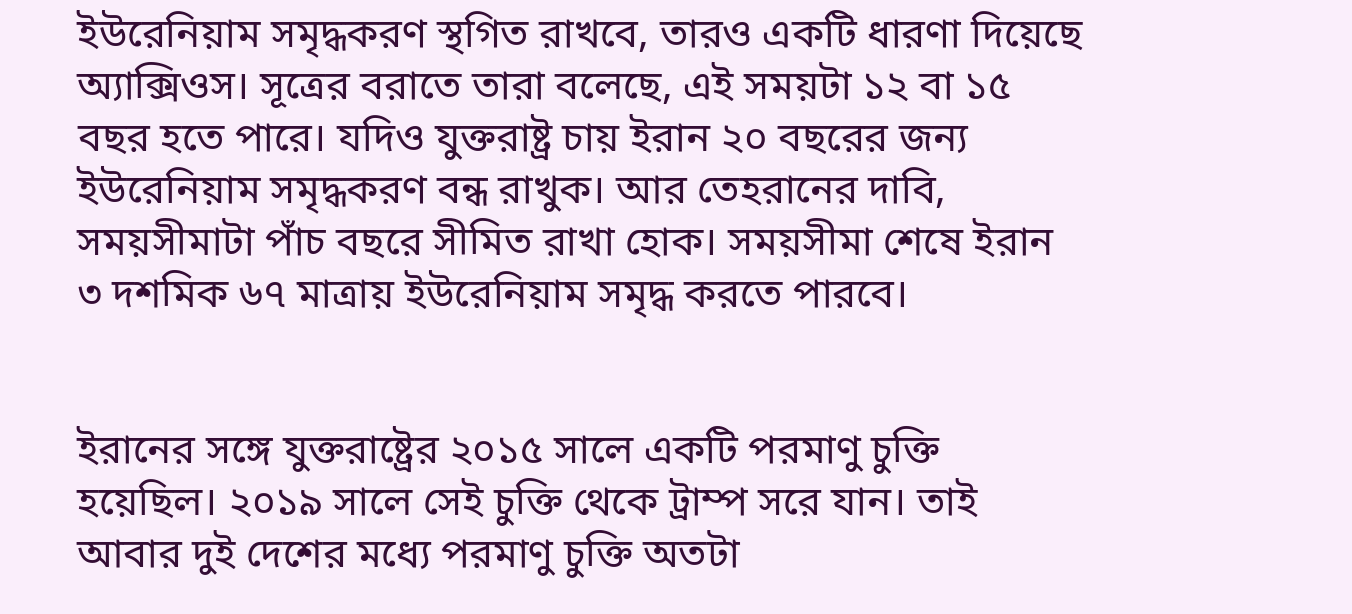ইউরেনিয়াম সমৃদ্ধকরণ স্থগিত রাখবে, তারও একটি ধারণা দিয়েছে অ্যাক্সিওস। সূত্রের বরাতে তারা বলেছে, এই সময়টা ১২ বা ১৫ বছর হতে পারে। যদিও যুক্তরাষ্ট্র চায় ইরান ২০ বছরের জন্য ইউরেনিয়াম সমৃদ্ধকরণ বন্ধ রাখুক। আর তেহরানের দাবি, সময়সীমাটা পাঁচ বছরে সীমিত রাখা হোক। সময়সীমা শেষে ইরান ৩ দশমিক ৬৭ মাত্রায় ইউরেনিয়াম সমৃদ্ধ করতে পারবে।


ইরানের সঙ্গে যুক্তরাষ্ট্রের ২০১৫ সালে একটি পরমাণু চুক্তি হয়েছিল। ২০১৯ সালে সেই চুক্তি থেকে ট্রাম্প সরে যান। তাই আবার দুই দেশের মধ্যে পরমাণু চুক্তি অতটা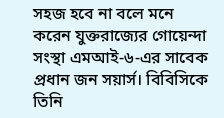সহজ হবে না বলে মনে করেন যুক্তরাজ্যের গোয়েন্দা সংস্থা এমআই-৬-এর সাবেক প্রধান জন সয়ার্স। বিবিসিকে তিনি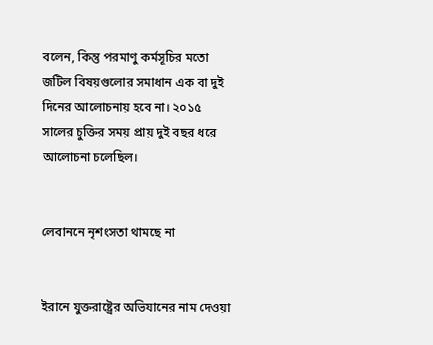বলেন, কিন্তু পরমাণু কর্মসূচির মতো জটিল বিষয়গুলোর সমাধান এক বা দুই দিনের আলোচনায় হবে না। ২০১৫ সালের চুক্তির সময় প্রায় দুই বছর ধরে আলোচনা চলেছিল।


লেবাননে নৃশংসতা থামছে না


ইরানে যুক্তরাষ্ট্রের অভিযানের নাম দেওয়া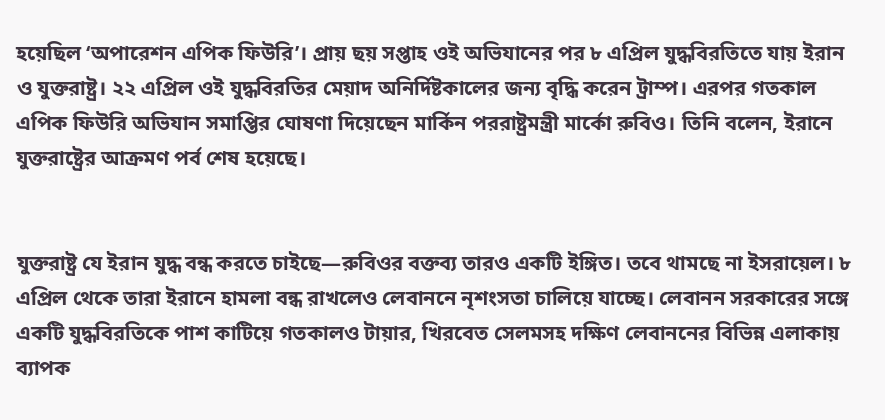হয়েছিল ‘অপারেশন এপিক ফিউরি’। প্রায় ছয় সপ্তাহ ওই অভিযানের পর ৮ এপ্রিল যুদ্ধবিরতিতে যায় ইরান ও যুক্তরাষ্ট্র। ২২ এপ্রিল ওই যুদ্ধবিরতির মেয়াদ অনির্দিষ্টকালের জন্য বৃদ্ধি করেন ট্রাম্প। এরপর গতকাল এপিক ফিউরি অভিযান সমাপ্তির ঘোষণা দিয়েছেন মার্কিন পররাষ্ট্রমন্ত্রী মার্কো রুবিও। তিনি বলেন, ইরানে যুক্তরাষ্ট্রের আক্রমণ পর্ব শেষ হয়েছে।


যুক্তরাষ্ট্র যে ইরান যুদ্ধ বন্ধ করতে চাইছে—রুবিওর বক্তব্য তারও একটি ইঙ্গিত। তবে থামছে না ইসরায়েল। ৮ এপ্রিল থেকে তারা ইরানে হামলা বন্ধ রাখলেও লেবাননে নৃশংসতা চালিয়ে যাচ্ছে। লেবানন সরকারের সঙ্গে একটি যুদ্ধবিরতিকে পাশ কাটিয়ে গতকালও টায়ার, খিরবেত সেলমসহ দক্ষিণ লেবাননের বিভিন্ন এলাকায় ব্যাপক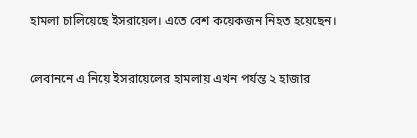হামলা চালিয়েছে ইসরায়েল। এতে বেশ কয়েকজন নিহত হয়েছেন।


লেবাননে এ নিয়ে ইসরায়েলের হামলায় এখন পর্যন্ত ২ হাজার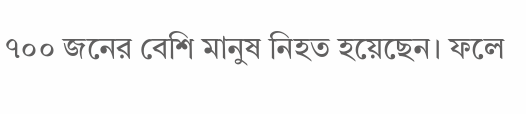৭০০ জনের বেশি মানুষ নিহত হয়েছেন। ফলে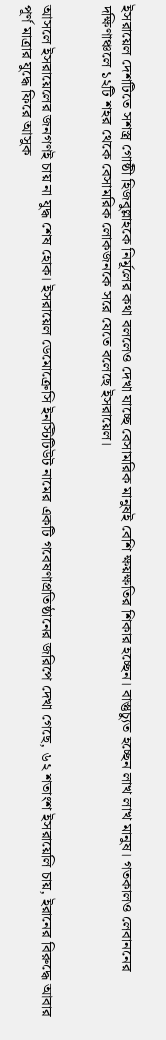ইসরায়েল দেশটিতে সশস্ত্র গোষ্ঠী হিজবুল্লাহকে নির্মূলের কথা বললেও দেখা যাচ্ছে বেসামরিক মানুষই বেশি ক্ষয়ক্ষতির শিকার হচ্ছেন। বাস্তুচ্যুত হচ্ছেন লাখ লাখ মানুষ। গতকালও লেবাননের দক্ষিণাঞ্চলে ১২টি শহর থেকে বেসামরিক লোকজনকে সরে যেতে বলেছে ইসরায়েল।


আসলে ইসরায়েলের জনগণই চায় না যুদ্ধ শেষ হোক। ইসরায়েল ডেমোক্রেসি ইনস্টিটিউট নামের একটি গবেষণাপ্রতিষ্ঠানের জরিপে দেখা গেছে, ৬২ শতাংশ ইসরায়েলি চায়, ইরানের বিরুদ্ধে আবার পূর্ণ মাত্রার যুদ্ধে ফিরে আসুক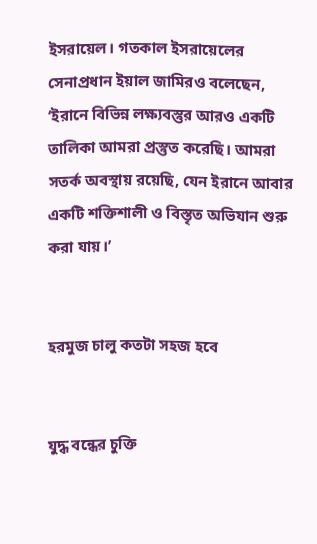ইসরায়েল। গতকাল ইসরায়েলের সেনাপ্রধান ইয়াল জামিরও বলেছেন, ‘ইরানে বিভিন্ন লক্ষ্যবস্তুর আরও একটি তালিকা আমরা প্রস্তুত করেছি। আমরা সতর্ক অবস্থায় রয়েছি, যেন ইরানে আবার একটি শক্তিশালী ও বিস্তৃত অভিযান শুরু করা যায়।’


হরমুজ চালু কতটা সহজ হবে


যুদ্ধ বন্ধের চুক্তি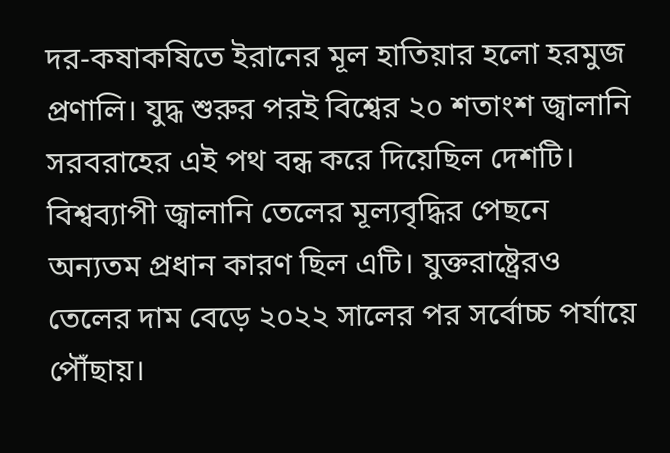দর-কষাকষিতে ইরানের মূল হাতিয়ার হলো হরমুজ প্রণালি। যুদ্ধ শুরুর পরই বিশ্বের ২০ শতাংশ জ্বালানি সরবরাহের এই পথ বন্ধ করে দিয়েছিল দেশটি। বিশ্বব্যাপী জ্বালানি তেলের মূল্যবৃদ্ধির পেছনে অন্যতম প্রধান কারণ ছিল এটি। যুক্তরাষ্ট্রেরও তেলের দাম বেড়ে ২০২২ সালের পর সর্বোচ্চ পর্যায়ে পৌঁছায়।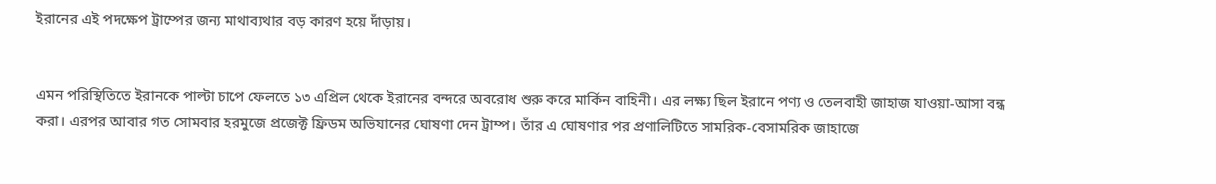ইরানের এই পদক্ষেপ ট্রাম্পের জন্য মাথাব্যথার বড় কারণ হয়ে দাঁড়ায়।


এমন পরিস্থিতিতে ইরানকে পাল্টা চাপে ফেলতে ১৩ এপ্রিল থেকে ইরানের বন্দরে অবরোধ শুরু করে মার্কিন বাহিনী। এর লক্ষ্য ছিল ইরানে পণ্য ও তেলবাহী জাহাজ যাওয়া-আসা বন্ধ করা। এরপর আবার গত সোমবার হরমুজে প্রজেক্ট ফ্রিডম অভিযানের ঘোষণা দেন ট্রাম্প। তাঁর এ ঘোষণার পর প্রণালিটিতে সামরিক-বেসামরিক জাহাজে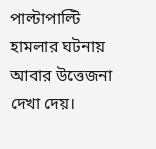পাল্টাপাল্টি হামলার ঘটনায় আবার উত্তেজনা দেখা দেয়।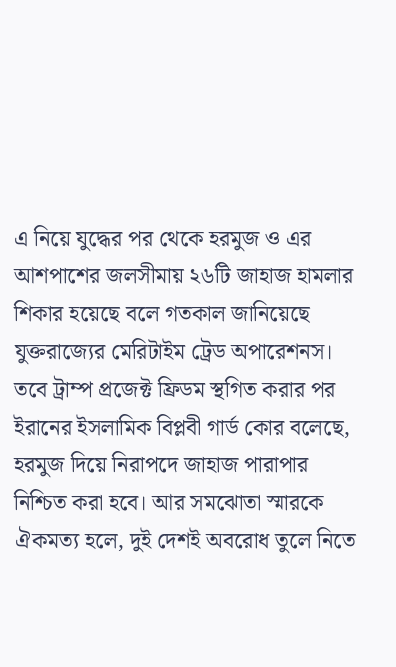এ নিয়ে যুদ্ধের পর থেকে হরমুজ ও এর আশপাশের জলসীমায় ২৬টি জাহাজ হামলার শিকার হয়েছে বলে গতকাল জানিয়েছে যুক্তরাজ্যের মেরিটাইম ট্রেড অপারেশনস। তবে ট্রাম্প প্রজেক্ট ফ্রিডম স্থগিত করার পর ইরানের ইসলামিক বিপ্লবী গার্ড কোর বলেছে, হরমুজ দিয়ে নিরাপদে জাহাজ পারাপার নিশ্চিত করা হবে। আর সমঝোতা স্মারকে ঐকমত্য হলে, দুই দেশই অবরোধ তুলে নিতে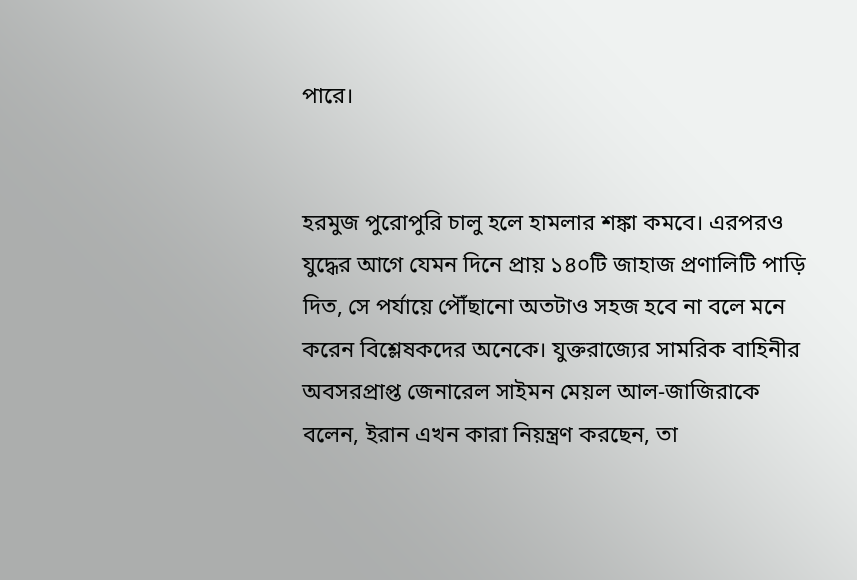পারে।


হরমুজ পুরোপুরি চালু হলে হামলার শঙ্কা কমবে। এরপরও যুদ্ধের আগে যেমন দিনে প্রায় ১৪০টি জাহাজ প্রণালিটি পাড়ি দিত, সে পর্যায়ে পৌঁছানো অতটাও সহজ হবে না বলে মনে করেন বিশ্লেষকদের অনেকে। যুক্তরাজ্যের সামরিক বাহিনীর অবসরপ্রাপ্ত জেনারেল সাইমন মেয়ল আল-জাজিরাকে বলেন, ইরান এখন কারা নিয়ন্ত্রণ করছেন, তা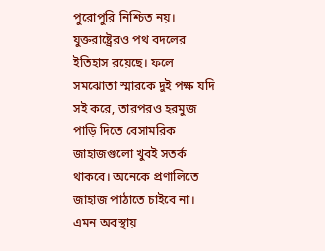পুরোপুরি নিশ্চিত নয়। যুক্তরাষ্ট্রেরও পথ বদলের ইতিহাস রয়েছে। ফলে সমঝোতা স্মারকে দুই পক্ষ যদি সই করে, তারপরও হরমুজ পাড়ি দিতে বেসামরিক জাহাজগুলো খুবই সতর্ক থাকবে। অনেকে প্রণালিতে জাহাজ পাঠাতে চাইবে না। এমন অবস্থায়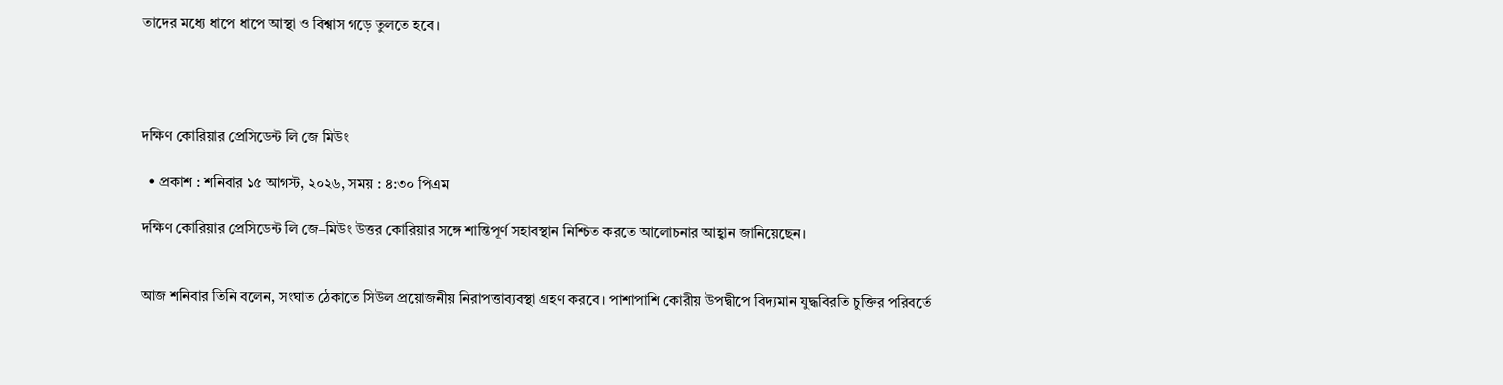তাদের মধ্যে ধাপে ধাপে আস্থা ও বিশ্বাস গড়ে তুলতে হবে।




দক্ষিণ কোরিয়ার প্রেসিডেন্ট লি জে মিউং

  • প্রকাশ : শনিবার ১৫ আগস্ট, ২০২৬, সময় : ৪:৩০ পিএম

দক্ষিণ কোরিয়ার প্রেসিডেন্ট লি জে–মিউং উত্তর কোরিয়ার সঙ্গে শান্তিপূর্ণ সহাবস্থান নিশ্চিত করতে আলোচনার আহ্বান জানিয়েছেন।


আজ শনিবার তিনি বলেন, সংঘাত ঠেকাতে সিউল প্রয়োজনীয় নিরাপত্তাব্যবস্থা গ্রহণ করবে। পাশাপাশি কোরীয় উপদ্বীপে বিদ্যমান যুদ্ধবিরতি চুক্তির পরিবর্তে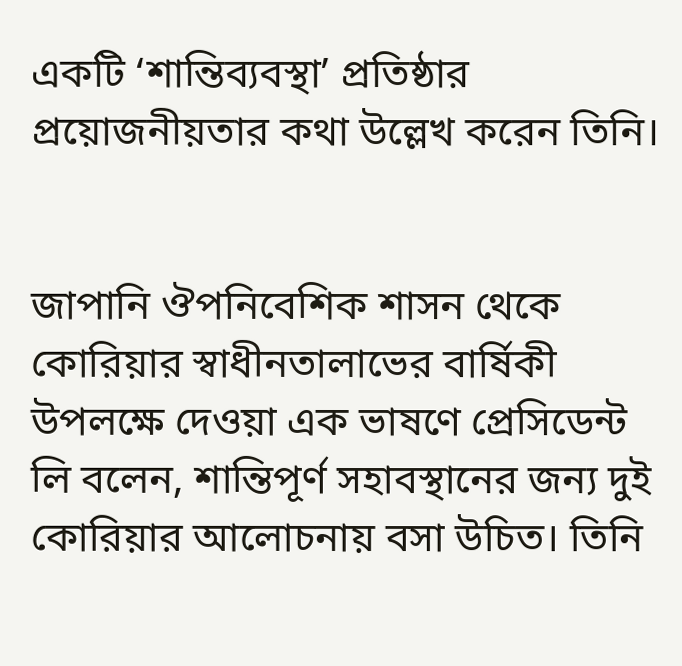একটি ‘শান্তিব্যবস্থা’ প্রতিষ্ঠার প্রয়োজনীয়তার কথা উল্লেখ করেন তিনি।


জাপানি ঔপনিবেশিক শাসন থেকে কোরিয়ার স্বাধীনতালাভের বার্ষিকী উপলক্ষে দেওয়া এক ভাষণে প্রেসিডেন্ট লি বলেন, শান্তিপূর্ণ সহাবস্থানের জন্য দুই কোরিয়ার আলোচনায় বসা উচিত। তিনি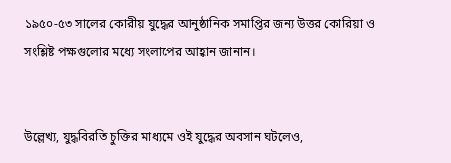১৯৫০-৫৩ সালের কোরীয় যুদ্ধের আনুষ্ঠানিক সমাপ্তির জন্য উত্তর কোরিয়া ও সংশ্লিষ্ট পক্ষগুলোর মধ্যে সংলাপের আহ্বান জানান।


উল্লেখ্য, যুদ্ধবিরতি চুক্তির মাধ্যমে ওই যুদ্ধের অবসান ঘটলেও,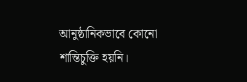আনুষ্ঠানিকভাবে কোনো শান্তিচুক্তি হয়নি।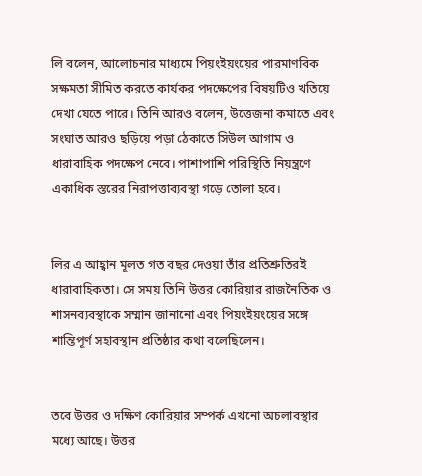লি বলেন, আলোচনার মাধ্যমে পিয়ংইয়ংয়ের পারমাণবিক সক্ষমতা সীমিত করতে কার্যকর পদক্ষেপের বিষয়টিও খতিয়ে দেখা যেতে পারে। তিনি আরও বলেন, উত্তেজনা কমাতে এবং সংঘাত আরও ছড়িয়ে পড়া ঠেকাতে সিউল আগাম ও ধারাবাহিক পদক্ষেপ নেবে। পাশাপাশি পরিস্থিতি নিয়ন্ত্রণে একাধিক স্তরের নিরাপত্তাব্যবস্থা গড়ে তোলা হবে।


লির এ আহ্বান মূলত গত বছর দেওয়া তাঁর প্রতিশ্রুতিরই ধারাবাহিকতা। সে সময় তিনি উত্তর কোরিয়ার রাজনৈতিক ও শাসনব্যবস্থাকে সম্মান জানানো এবং পিয়ংইয়ংয়ের সঙ্গে শান্তিপূর্ণ সহাবস্থান প্রতিষ্ঠার কথা বলেছিলেন।


তবে উত্তর ও দক্ষিণ কোরিয়ার সম্পর্ক এখনো অচলাবস্থার মধ্যে আছে। উত্তর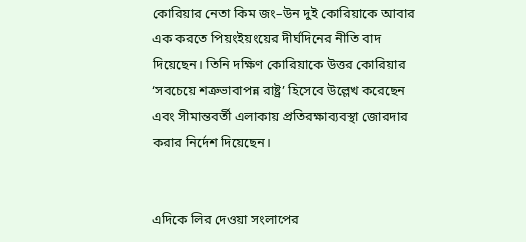কোরিয়ার নেতা কিম জং–উন দুই কোরিয়াকে আবার এক করতে পিয়ংইয়ংয়ের দীর্ঘদিনের নীতি বাদ দিয়েছেন। তিনি দক্ষিণ কোরিয়াকে উত্তর কোরিয়ার ‘সবচেয়ে শত্রুভাবাপন্ন রাষ্ট্র’ হিসেবে উল্লেখ করেছেন এবং সীমান্তবর্তী এলাকায় প্রতিরক্ষাব্যবস্থা জোরদার করার নির্দেশ দিয়েছেন।


এদিকে লির দেওয়া সংলাপের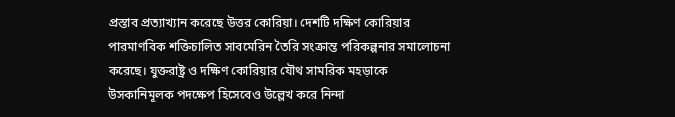প্রস্তাব প্রত্যাখ্যান করেছে উত্তর কোরিয়া। দেশটি দক্ষিণ কোরিয়ার পারমাণবিক শক্তিচালিত সাবমেরিন তৈরি সংক্রান্ত পরিকল্পনার সমালোচনা করেছে। যুক্তরাষ্ট্র ও দক্ষিণ কোরিয়ার যৌথ সামরিক মহড়াকে উসকানিমূলক পদক্ষেপ হিসেবেও উল্লেখ করে নিন্দা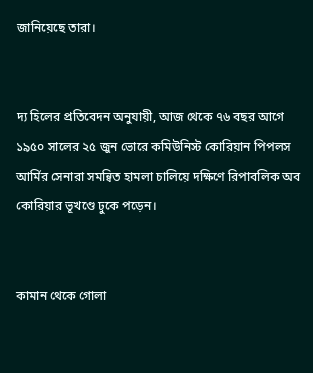জানিয়েছে তারা।


দ্য হিলের প্রতিবেদন অনুযায়ী, আজ থেকে ৭৬ বছর আগে ১৯৫০ সালের ২৫ জুন ভোরে কমিউনিস্ট কোরিয়ান পিপলস আর্মির সেনারা সমন্বিত হামলা চালিয়ে দক্ষিণে রিপাবলিক অব কোরিয়ার ভূখণ্ডে ঢুকে পড়েন।


কামান থেকে গোলা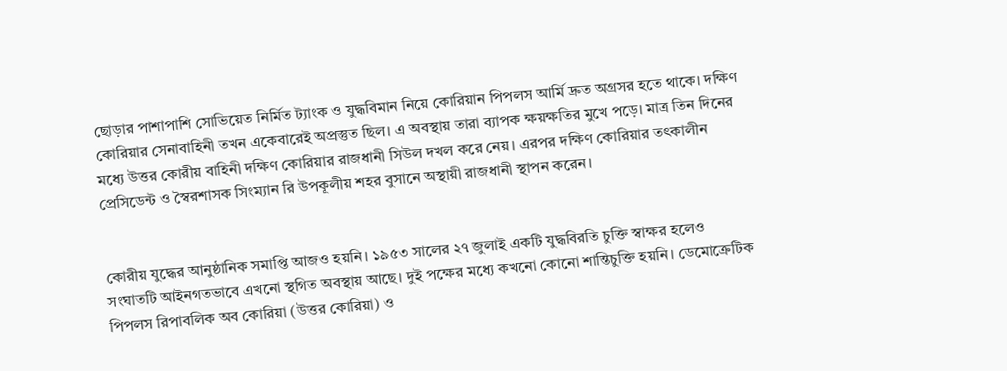ছোড়ার পাশাপাশি সোভিয়েত নির্মিত ট্যাংক ও যুদ্ধবিমান নিয়ে কোরিয়ান পিপলস আর্মি দ্রুত অগ্রসর হতে থাকে। দক্ষিণ কোরিয়ার সেনাবাহিনী তখন একেবারেই অপ্রস্তুত ছিল। এ অবস্থায় তারা ব্যাপক ক্ষয়ক্ষতির মুখে পড়ে। মাত্র তিন দিনের মধ্যে উত্তর কোরীয় বাহিনী দক্ষিণ কোরিয়ার রাজধানী সিউল দখল করে নেয়। এরপর দক্ষিণ কোরিয়ার তৎকালীন প্রেসিডেন্ট ও স্বৈরশাসক সিংম্যান রি উপকূলীয় শহর বুসানে অস্থায়ী রাজধানী স্থাপন করেন।


কোরীয় যুদ্ধের আনুষ্ঠানিক সমাপ্তি আজও হয়নি। ১৯৫৩ সালের ২৭ জুলাই একটি যুদ্ধবিরতি চুক্তি স্বাক্ষর হলেও সংঘাতটি আইনগতভাবে এখনো স্থগিত অবস্থায় আছে। দুই পক্ষের মধ্যে কখনো কোনো শান্তিচুক্তি হয়নি। ডেমোক্রেটিক পিপলস রিপাবলিক অব কোরিয়া (উত্তর কোরিয়া) ও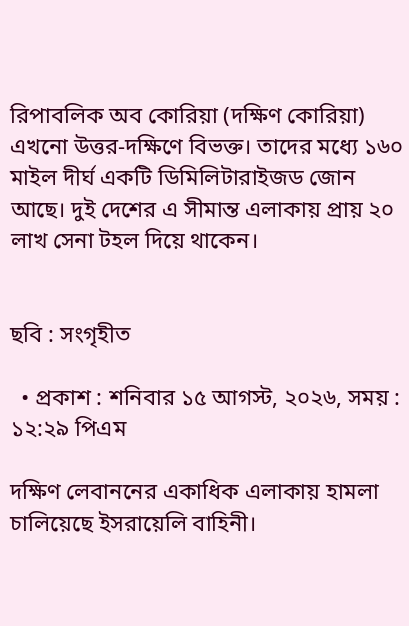রিপাবলিক অব কোরিয়া (দক্ষিণ কোরিয়া) এখনো উত্তর-দক্ষিণে বিভক্ত। তাদের মধ্যে ১৬০ মাইল দীর্ঘ একটি ডিমিলিটারাইজড জোন আছে। দুই দেশের এ সীমান্ত এলাকায় প্রায় ২০ লাখ সেনা টহল দিয়ে থাকেন।


ছবি : সংগৃহীত

  • প্রকাশ : শনিবার ১৫ আগস্ট, ২০২৬, সময় : ১২:২৯ পিএম

দক্ষিণ লেবাননের একাধিক এলাকায় হামলা চালিয়েছে ইসরায়েলি বাহিনী।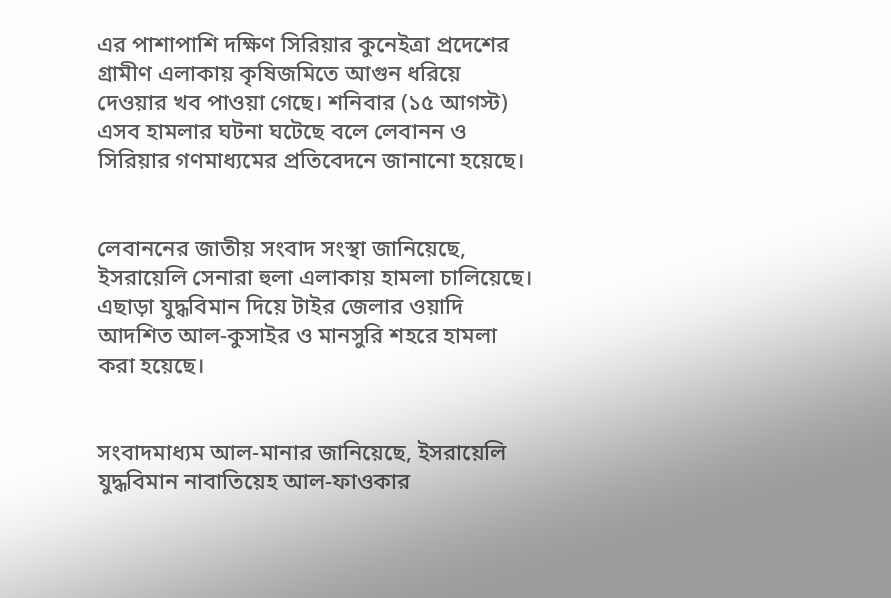এর পাশাপাশি দক্ষিণ সিরিয়ার কুনেইত্রা প্রদেশের গ্রামীণ এলাকায় কৃষিজমিতে আগুন ধরিয়ে দেওয়ার খব পাওয়া গেছে। শনিবার (১৫ আগস্ট) এসব হামলার ঘটনা ঘটেছে বলে লেবানন ও সিরিয়ার গণমাধ্যমের প্রতিবেদনে জানানো হয়েছে।


লেবাননের জাতীয় সংবাদ সংস্থা জানিয়েছে, ইসরায়েলি সেনারা হুলা এলাকায় হামলা চালিয়েছে। এছাড়া যুদ্ধবিমান দিয়ে টাইর জেলার ওয়াদি আদশিত আল-কুসাইর ও মানসুরি শহরে হামলা করা হয়েছে।


সংবাদমাধ্যম আল-মানার জানিয়েছে, ইসরায়েলি যুদ্ধবিমান নাবাতিয়েহ আল-ফাওকার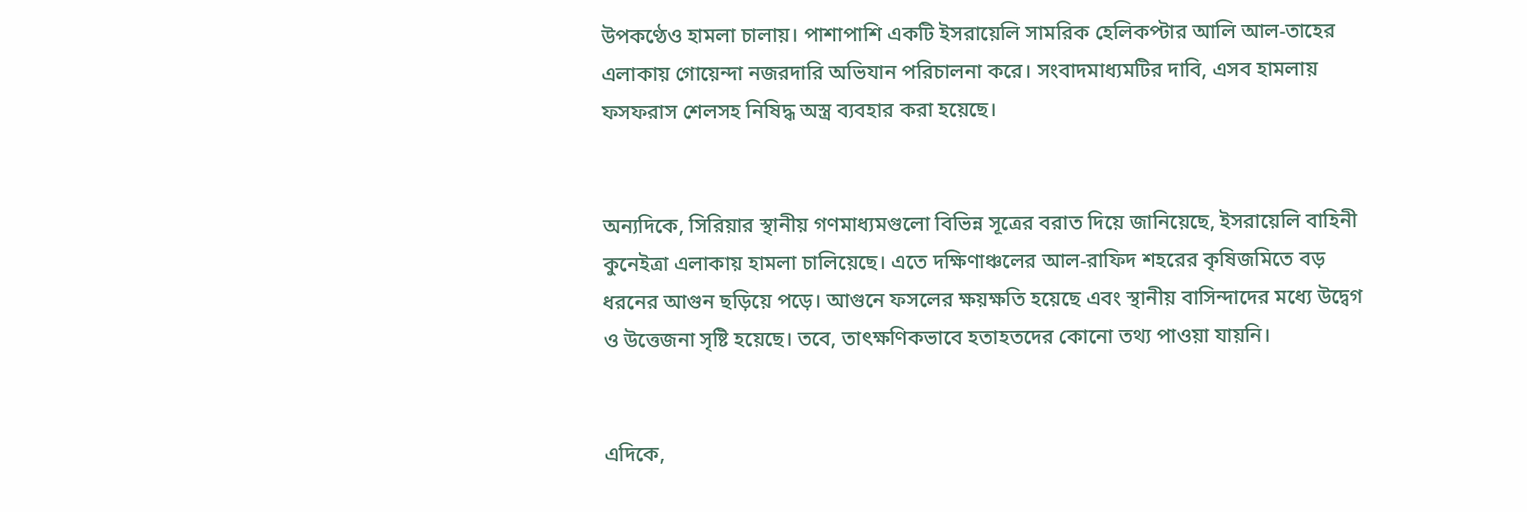উপকণ্ঠেও হামলা চালায়। পাশাপাশি একটি ইসরায়েলি সামরিক হেলিকপ্টার আলি আল-তাহের এলাকায় গোয়েন্দা নজরদারি অভিযান পরিচালনা করে। সংবাদমাধ্যমটির দাবি, এসব হামলায় ফসফরাস শেলসহ নিষিদ্ধ অস্ত্র ব্যবহার করা হয়েছে।


অন্যদিকে, সিরিয়ার স্থানীয় গণমাধ্যমগুলো বিভিন্ন সূত্রের বরাত দিয়ে জানিয়েছে, ইসরায়েলি বাহিনী কুনেইত্রা এলাকায় হামলা চালিয়েছে। এতে দক্ষিণাঞ্চলের আল-রাফিদ শহরের কৃষিজমিতে বড় ধরনের আগুন ছড়িয়ে পড়ে। আগুনে ফসলের ক্ষয়ক্ষতি হয়েছে এবং স্থানীয় বাসিন্দাদের মধ্যে উদ্বেগ ও উত্তেজনা সৃষ্টি হয়েছে। তবে, তাৎক্ষণিকভাবে হতাহতদের কোনো তথ্য পাওয়া যায়নি।


এদিকে,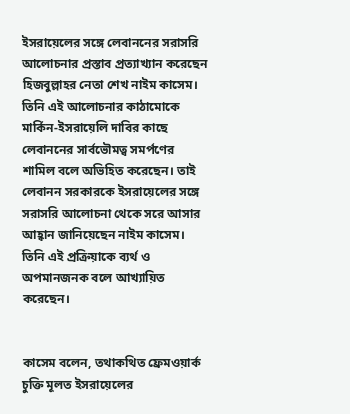ইসরায়েলের সঙ্গে লেবাননের সরাসরি আলোচনার প্রস্তাব প্রত্যাখ্যান করেছেন হিজবুল্লাহর নেতা শেখ নাইম কাসেম। তিনি এই আলোচনার কাঠামোকে মার্কিন-ইসরায়েলি দাবির কাছে লেবাননের সার্বভৌমত্ব সমর্পণের শামিল বলে অভিহিত করেছেন। তাই লেবানন সরকারকে ইসরায়েলের সঙ্গে সরাসরি আলোচনা থেকে সরে আসার আহ্বান জানিয়েছেন নাইম কাসেম। তিনি এই প্রক্রিয়াকে ব্যর্থ ও অপমানজনক বলে আখ্যায়িত করেছেন।


কাসেম বলেন, তথাকথিত ফ্রেমওয়ার্ক চুক্তি মূলত ইসরায়েলের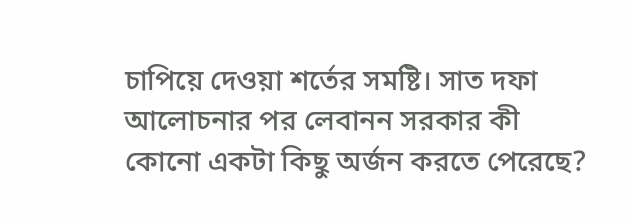চাপিয়ে দেওয়া শর্তের সমষ্টি। সাত দফা আলোচনার পর লেবানন সরকার কী কোনো একটা কিছু অর্জন করতে পেরেছে?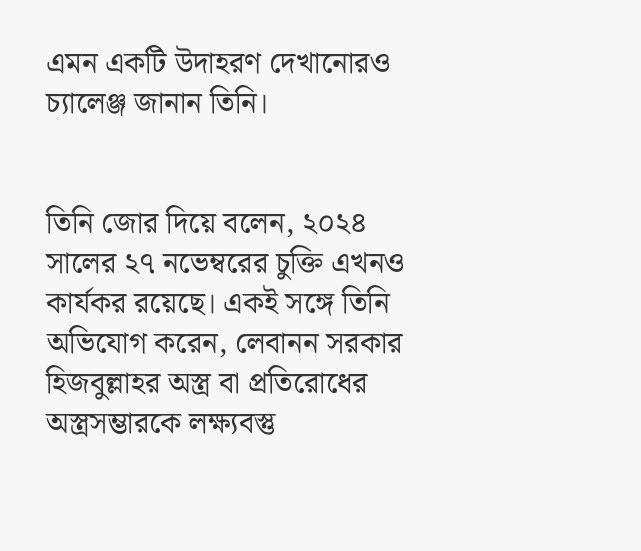এমন একটি উদাহরণ দেখানোরও চ্যালেঞ্জ জানান তিনি।


তিনি জোর দিয়ে বলেন, ২০২৪ সালের ২৭ নভেম্বরের চুক্তি এখনও কার্যকর রয়েছে। একই সঙ্গে তিনি অভিযোগ করেন, লেবানন সরকার হিজবুল্লাহর অস্ত্র বা প্রতিরোধের অস্ত্রসম্ভারকে লক্ষ্যবস্তু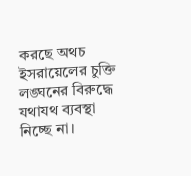করছে অথচ ইসরায়েলের চুক্তি লঙ্ঘনের বিরুদ্ধে যথাযথ ব্যবস্থা নিচ্ছে না।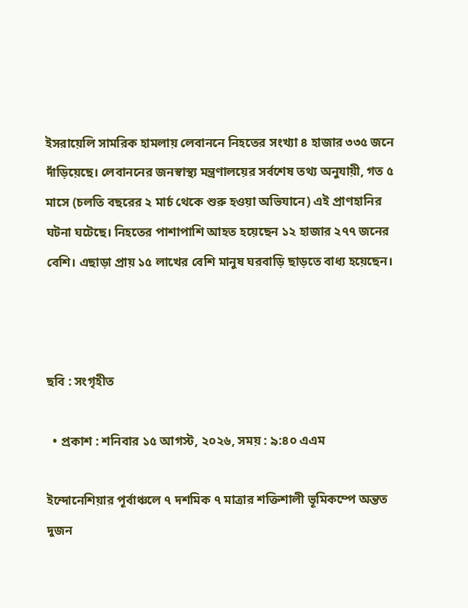ইসরায়েলি সামরিক হামলায় লেবাননে নিহতের সংখ্যা ৪ হাজার ৩৩৫ জনে দাঁড়িয়েছে। লেবাননের জনস্বাস্থ্য মন্ত্রণালয়ের সর্বশেষ তথ্য অনুযায়ী, গত ৫ মাসে (চলতি বছরের ২ মার্চ থেকে শুরু হওয়া অভিযানে) এই প্রাণহানির ঘটনা ঘটেছে। নিহতের পাশাপাশি আহত হয়েছেন ১২ হাজার ২৭৭ জনের বেশি। এছাড়া প্রায় ১৫ লাখের বেশি মানুষ ঘরবাড়ি ছাড়তে বাধ্য হয়েছেন।



ছবি : সংগৃহীত

  • প্রকাশ : শনিবার ১৫ আগস্ট, ২০২৬, সময় : ৯:৪০ এএম

ইন্দোনেশিয়ার পূর্বাঞ্চলে ৭ দশমিক ৭ মাত্রার শক্তিশালী ভূমিকম্পে অন্তত দুজন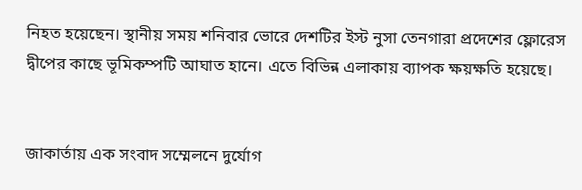নিহত হয়েছেন। স্থানীয় সময় শনিবার ভোরে দেশটির ইস্ট নুসা তেনগারা প্রদেশের ফ্লোরেস দ্বীপের কাছে ভূমিকম্পটি আঘাত হানে। এতে বিভিন্ন এলাকায় ব্যাপক ক্ষয়ক্ষতি হয়েছে।


জাকার্তায় এক সংবাদ সম্মেলনে দুর্যোগ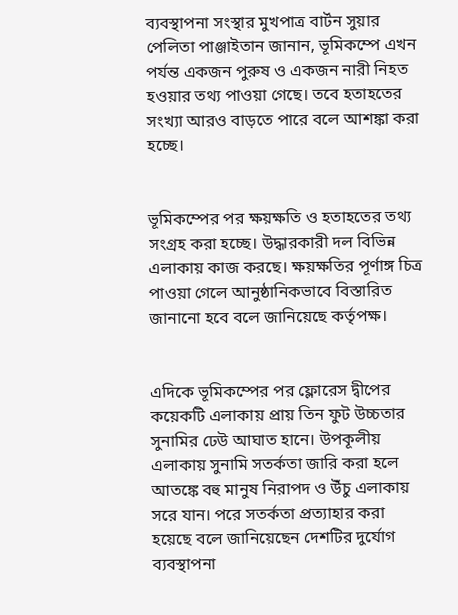ব্যবস্থাপনা সংস্থার মুখপাত্র বার্টন সুয়ার পেলিতা পাঞ্জাইতান জানান, ভূমিকম্পে এখন পর্যন্ত একজন পুরুষ ও একজন নারী নিহত হওয়ার তথ্য পাওয়া গেছে। তবে হতাহতের সংখ্যা আরও বাড়তে পারে বলে আশঙ্কা করা হচ্ছে।


ভূমিকম্পের পর ক্ষয়ক্ষতি ও হতাহতের তথ্য সংগ্রহ করা হচ্ছে। উদ্ধারকারী দল বিভিন্ন এলাকায় কাজ করছে। ক্ষয়ক্ষতির পূর্ণাঙ্গ চিত্র পাওয়া গেলে আনুষ্ঠানিকভাবে বিস্তারিত জানানো হবে বলে জানিয়েছে কর্তৃপক্ষ।


এদিকে ভূমিকম্পের পর ফ্লোরেস দ্বীপের কয়েকটি এলাকায় প্রায় তিন ফুট উচ্চতার সুনামির ঢেউ আঘাত হানে। উপকূলীয় এলাকায় সুনামি সতর্কতা জারি করা হলে আতঙ্কে বহু মানুষ নিরাপদ ও উঁচু এলাকায় সরে যান। পরে সতর্কতা প্রত্যাহার করা হয়েছে বলে জানিয়েছেন দেশটির দুর্যোগ ব্যবস্থাপনা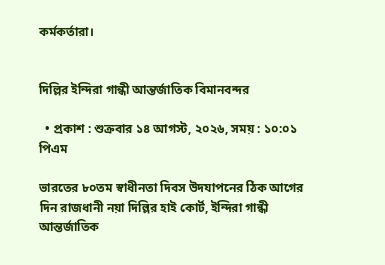কর্মকর্তারা।


দিল্লির ইন্দিরা গান্ধী আন্তর্জাতিক বিমানবন্দর

  • প্রকাশ : শুক্রবার ১৪ আগস্ট, ২০২৬, সময় : ১০:০১ পিএম

ভারতের ৮০তম স্বাধীনতা দিবস উদযাপনের ঠিক আগের দিন রাজধানী নয়া দিল্লির হাই কোর্ট, ইন্দিরা গান্ধী আন্তর্জাতিক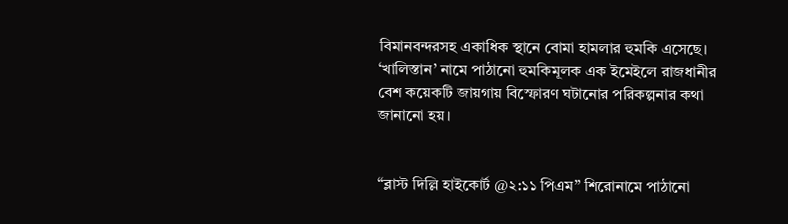বিমানবন্দরসহ একাধিক স্থানে বোমা হামলার হুমকি এসেছে। ‘খালিস্তান’ নামে পাঠানো হুমকিমূলক এক ইমেইলে রাজধানীর বেশ কয়েকটি জায়গায় বিস্ফোরণ ঘটানোর পরিকল্পনার কথা জানানো হয়।


“ব্লাস্ট দিল্লি হাইকোর্ট @২:১১ পিএম” শিরোনামে পাঠানো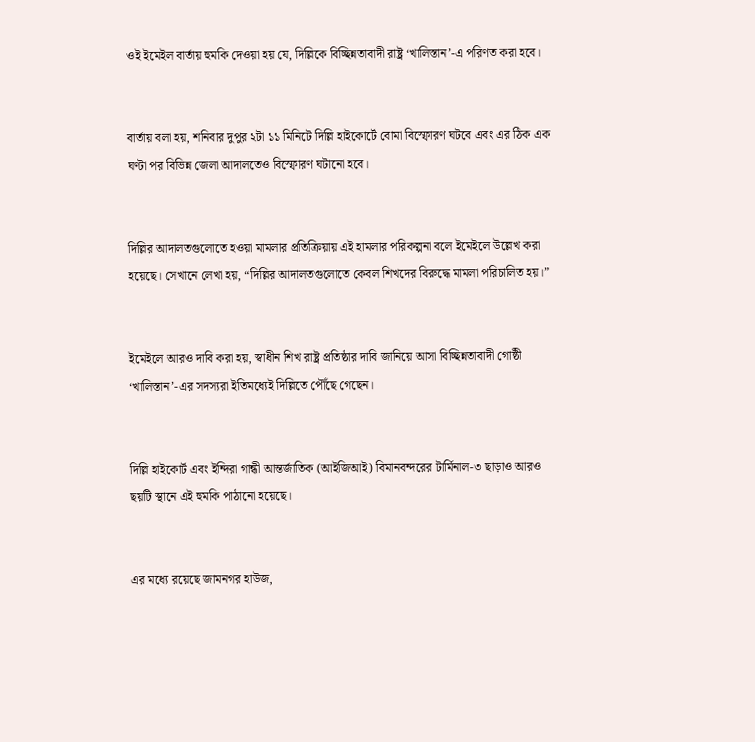ওই ইমেইল বার্তায় হুমকি দেওয়া হয় যে, দিল্লিকে বিচ্ছিন্নতাবাদী রাষ্ট্র ‘খালিস্তান’-এ পরিণত করা হবে।


বার্তায় বলা হয়, শনিবার দুপুর ২টা ১১ মিনিটে দিল্লি হাইকোর্টে বোমা বিস্ফোরণ ঘটবে এবং এর ঠিক এক ঘণ্টা পর বিভিন্ন জেলা আদালতেও বিস্ফোরণ ঘটানো হবে।


দিল্লির আদালতগুলোতে হওয়া মামলার প্রতিক্রিয়ায় এই হামলার পরিকল্পনা বলে ইমেইলে উল্লেখ করা হয়েছে। সেখানে লেখা হয়, “দিল্লির আদালতগুলোতে কেবল শিখদের বিরুদ্ধে মামলা পরিচালিত হয়।”


ইমেইলে আরও দাবি করা হয়, স্বাধীন শিখ রাষ্ট্র প্রতিষ্ঠার দাবি জানিয়ে আসা বিচ্ছিন্নতাবাদী গোষ্ঠী ‘খালিস্তান’-এর সদস্যরা ইতিমধ্যেই দিল্লিতে পৌঁছে গেছেন।


দিল্লি হাইকোর্ট এবং ইন্দিরা গান্ধী আন্তর্জাতিক (আইজিআই) বিমানবন্দরের টার্মিনাল-৩ ছাড়াও আরও ছয়টি স্থানে এই হুমকি পাঠানো হয়েছে।


এর মধ্যে রয়েছে জামনগর হাউজ,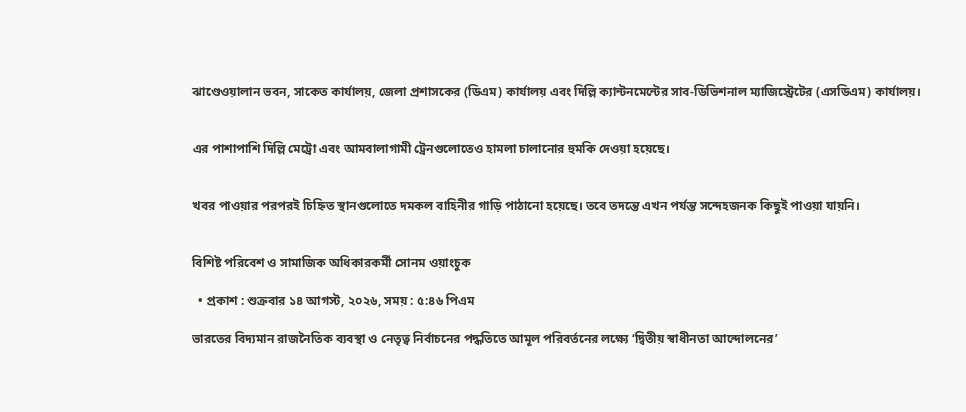ঝাণ্ডেওয়ালান ভবন, সাকেত কার্যালয়, জেলা প্রশাসকের (ডিএম) কার্যালয় এবং দিল্লি ক্যান্টনমেন্টের সাব-ডিভিশনাল ম্যাজিস্ট্রেটের (এসডিএম) কার্যালয়।


এর পাশাপাশি দিল্লি মেট্রো এবং আমবালাগামী ট্রেনগুলোতেও হামলা চালানোর হুমকি দেওয়া হয়েছে।


খবর পাওয়ার পরপরই চিহ্নিত স্থানগুলোতে দমকল বাহিনীর গাড়ি পাঠানো হয়েছে। তবে তদন্তে এখন পর্যন্ত সন্দেহজনক কিছুই পাওয়া যায়নি।


বিশিষ্ট পরিবেশ ও সামাজিক অধিকারকর্মী সোনম ওয়াংচুক

  • প্রকাশ : শুক্রবার ১৪ আগস্ট, ২০২৬, সময় : ৫:৪৬ পিএম

ভারতের বিদ্যমান রাজনৈতিক ব্যবস্থা ও নেতৃত্ব নির্বাচনের পদ্ধতিতে আমূল পরিবর্তনের লক্ষ্যে ‘দ্বিতীয় স্বাধীনতা আন্দোলনের’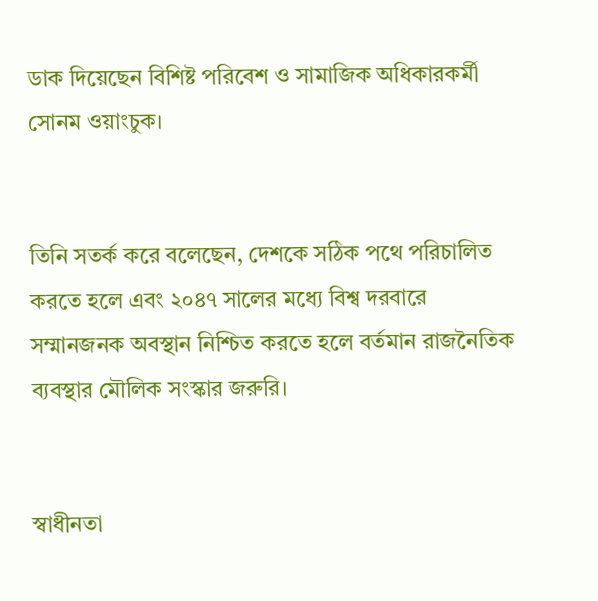ডাক দিয়েছেন বিশিষ্ট পরিবেশ ও সামাজিক অধিকারকর্মী সোনম ওয়াংচুক।


তিনি সতর্ক করে বলেছেন, দেশকে সঠিক পথে পরিচালিত করতে হলে এবং ২০৪৭ সালের মধ্যে বিশ্ব দরবারে সম্মানজনক অবস্থান নিশ্চিত করতে হলে বর্তমান রাজনৈতিক ব্যবস্থার মৌলিক সংস্কার জরুরি।


স্বাধীনতা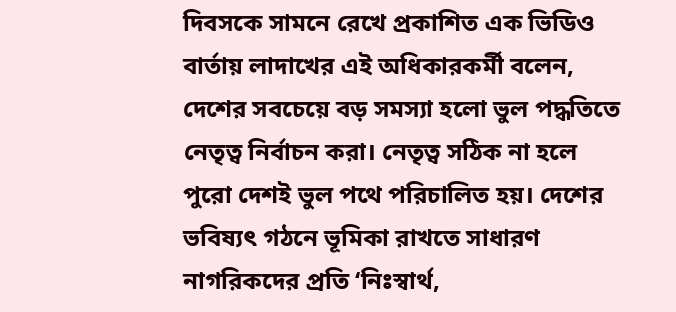দিবসকে সামনে রেখে প্রকাশিত এক ভিডিও বার্তায় লাদাখের এই অধিকারকর্মী বলেন, দেশের সবচেয়ে বড় সমস্যা হলো ভুল পদ্ধতিতে নেতৃত্ব নির্বাচন করা। নেতৃত্ব সঠিক না হলে পুরো দেশই ভুল পথে পরিচালিত হয়। দেশের ভবিষ্যৎ গঠনে ভূমিকা রাখতে সাধারণ নাগরিকদের প্রতি ‘নিঃস্বার্থ,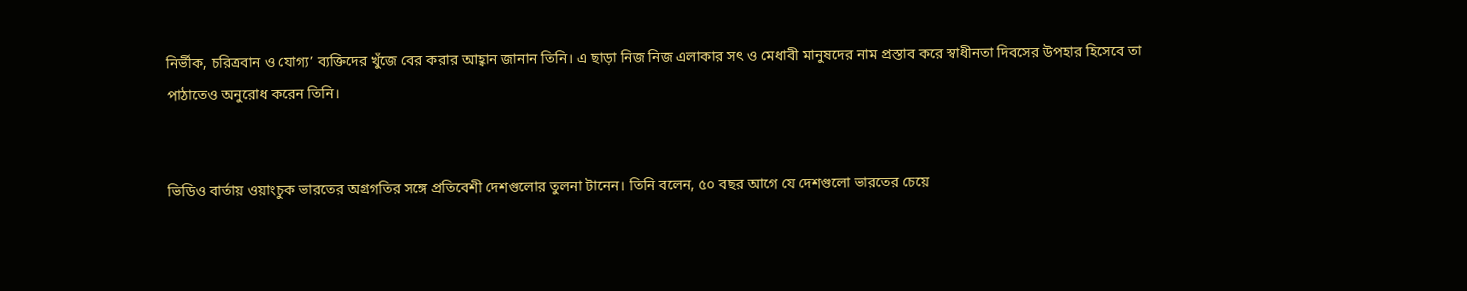নির্ভীক, চরিত্রবান ও যোগ্য’ ব্যক্তিদের খুঁজে বের করার আহ্বান জানান তিনি। এ ছাড়া নিজ নিজ এলাকার সৎ ও মেধাবী মানুষদের নাম প্রস্তাব করে স্বাধীনতা দিবসের উপহার হিসেবে তা পাঠাতেও অনুরোধ করেন তিনি।


ভিডিও বার্তায় ওয়াংচুক ভারতের অগ্রগতির সঙ্গে প্রতিবেশী দেশগুলোর তুলনা টানেন। তিনি বলেন, ৫০ বছর আগে যে দেশগুলো ভারতের চেয়ে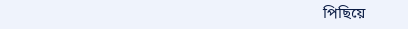পিছিয়ে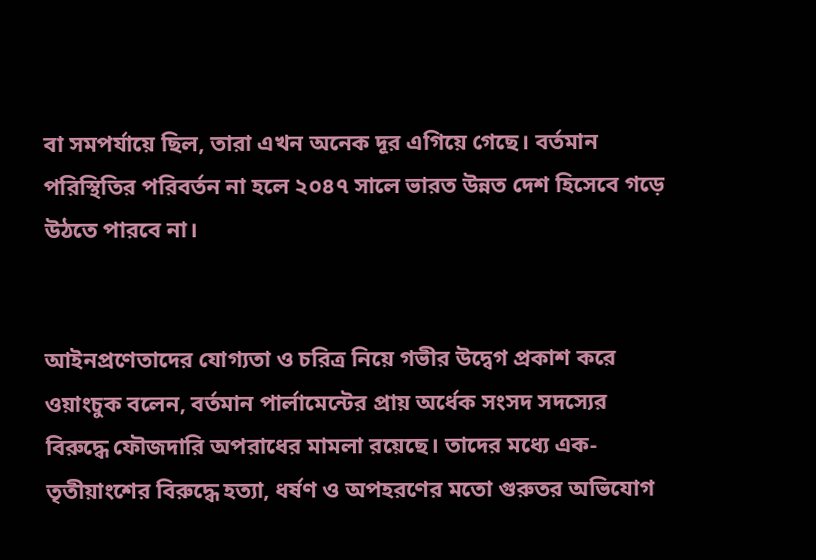বা সমপর্যায়ে ছিল, তারা এখন অনেক দূর এগিয়ে গেছে। বর্তমান পরিস্থিতির পরিবর্তন না হলে ২০৪৭ সালে ভারত উন্নত দেশ হিসেবে গড়ে উঠতে পারবে না।


আইনপ্রণেতাদের যোগ্যতা ও চরিত্র নিয়ে গভীর উদ্বেগ প্রকাশ করে ওয়াংচুক বলেন, বর্তমান পার্লামেন্টের প্রায় অর্ধেক সংসদ সদস্যের বিরুদ্ধে ফৌজদারি অপরাধের মামলা রয়েছে। তাদের মধ্যে এক-তৃতীয়াংশের বিরুদ্ধে হত্যা, ধর্ষণ ও অপহরণের মতো গুরুতর অভিযোগ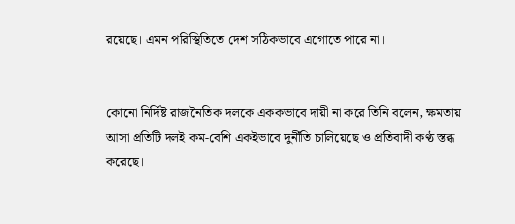রয়েছে। এমন পরিস্থিতিতে দেশ সঠিকভাবে এগোতে পারে না।


কোনো নির্দিষ্ট রাজনৈতিক দলকে এককভাবে দায়ী না করে তিনি বলেন, ক্ষমতায় আসা প্রতিটি দলই কম-বেশি একইভাবে দুর্নীতি চালিয়েছে ও প্রতিবাদী কণ্ঠ স্তব্ধ করেছে।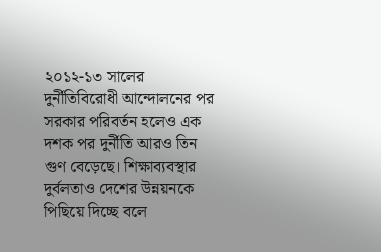২০১২-১৩ সালের দুর্নীতিবিরোধী আন্দোলনের পর সরকার পরিবর্তন হলেও এক দশক পর দুর্নীতি আরও তিন গুণ বেড়েছে। শিক্ষাব্যবস্থার দুর্বলতাও দেশের উন্নয়নকে পিছিয়ে দিচ্ছে বলে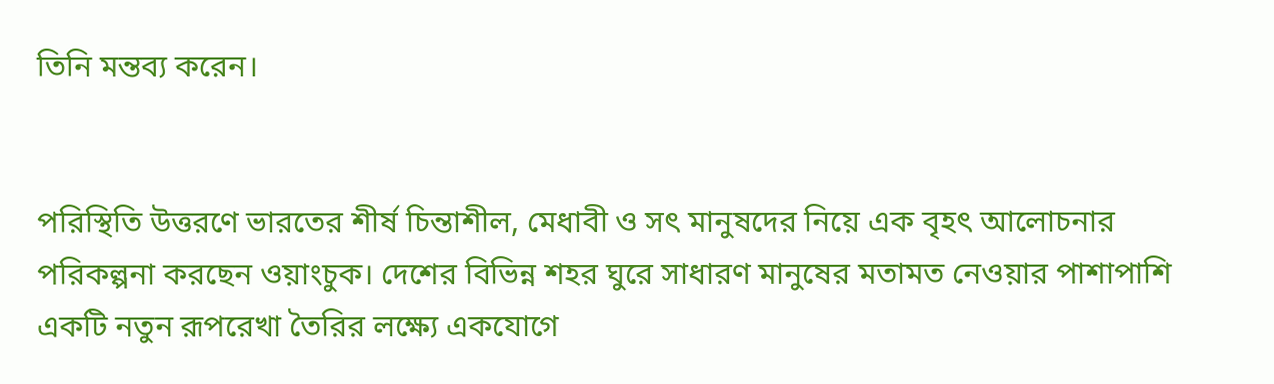তিনি মন্তব্য করেন।


পরিস্থিতি উত্তরণে ভারতের শীর্ষ চিন্তাশীল, মেধাবী ও সৎ মানুষদের নিয়ে এক বৃহৎ আলোচনার পরিকল্পনা করছেন ওয়াংচুক। দেশের বিভিন্ন শহর ঘুরে সাধারণ মানুষের মতামত নেওয়ার পাশাপাশি একটি নতুন রূপরেখা তৈরির লক্ষ্যে একযোগে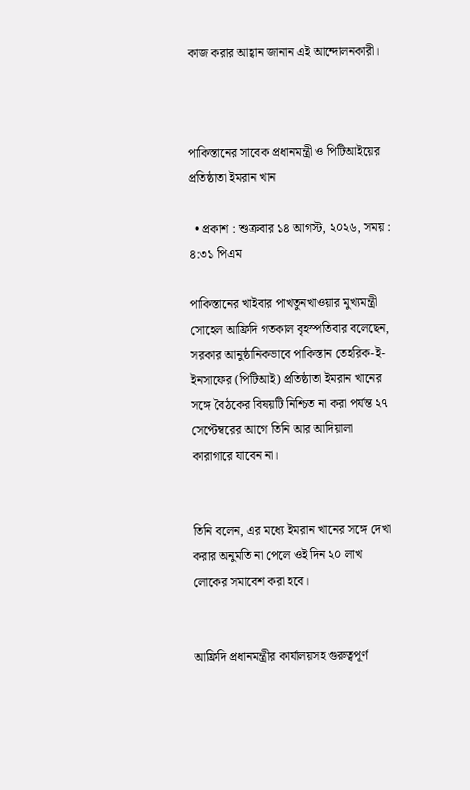কাজ করার আহ্বান জানান এই আন্দোলনকারী।



পাকিস্তানের সাবেক প্রধানমন্ত্রী ও পিটিআইয়ের প্রতিষ্ঠাতা ইমরান খান

  • প্রকাশ : শুক্রবার ১৪ আগস্ট, ২০২৬, সময় : ৪:৩১ পিএম

পাকিস্তানের খাইবার পাখতুনখাওয়ার মুখ্যমন্ত্রী সোহেল আফ্রিদি গতকাল বৃহস্পতিবার বলেছেন, সরকার আনুষ্ঠানিকভাবে পাকিস্তান তেহরিক-ই-ইনসাফের (পিটিআই) প্রতিষ্ঠাতা ইমরান খানের সঙ্গে বৈঠকের বিষয়টি নিশ্চিত না করা পর্যন্ত ২৭ সেপ্টেম্বরের আগে তিনি আর আদিয়ালা কারাগারে যাবেন না।


তিনি বলেন, এর মধ্যে ইমরান খানের সঙ্গে দেখা করার অনুমতি না পেলে ওই দিন ২০ লাখ লোকের সমাবেশ করা হবে।


আফ্রিদি প্রধানমন্ত্রীর কার্যালয়সহ গুরুত্বপূর্ণ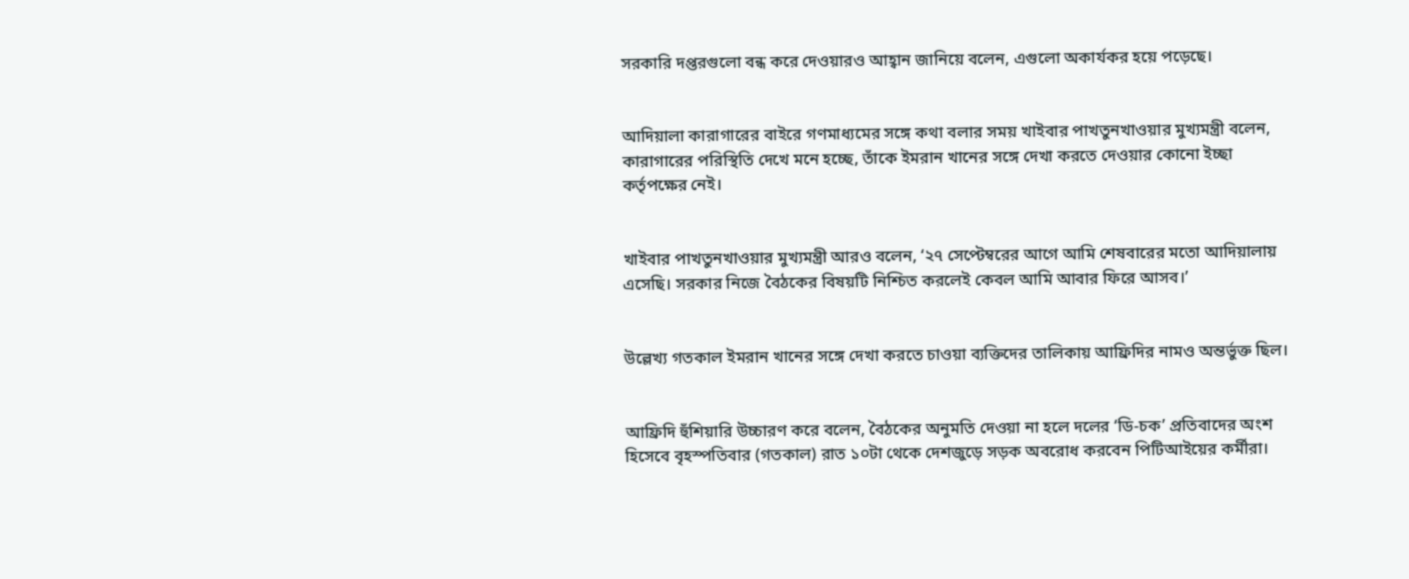সরকারি দপ্তরগুলো বন্ধ করে দেওয়ারও আহ্বান জানিয়ে বলেন, এগুলো অকার্যকর হয়ে পড়েছে।


আদিয়ালা কারাগারের বাইরে গণমাধ্যমের সঙ্গে কথা বলার সময় খাইবার পাখতুনখাওয়ার মুখ্যমন্ত্রী বলেন, কারাগারের পরিস্থিতি দেখে মনে হচ্ছে, তাঁকে ইমরান খানের সঙ্গে দেখা করতে দেওয়ার কোনো ইচ্ছা কর্তৃপক্ষের নেই।


খাইবার পাখতুনখাওয়ার মুখ্যমন্ত্রী আরও বলেন, ‘২৭ সেপ্টেম্বরের আগে আমি শেষবারের মতো আদিয়ালায় এসেছি। সরকার নিজে বৈঠকের বিষয়টি নিশ্চিত করলেই কেবল আমি আবার ফিরে আসব।’


উল্লেখ্য গতকাল ইমরান খানের সঙ্গে দেখা করতে চাওয়া ব্যক্তিদের তালিকায় আফ্রিদির নামও অন্তর্ভুক্ত ছিল।


আফ্রিদি হুঁশিয়ারি উচ্চারণ করে বলেন, বৈঠকের অনুমতি দেওয়া না হলে দলের ‘ডি-চক’ প্রতিবাদের অংশ হিসেবে বৃহস্পতিবার (গতকাল) রাত ১০টা থেকে দেশজুড়ে সড়ক অবরোধ করবেন পিটিআইয়ের কর্মীরা।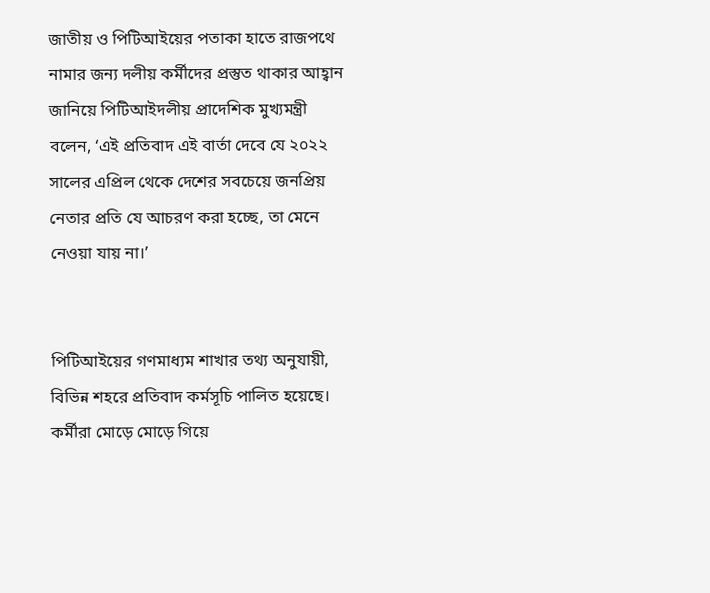জাতীয় ও পিটিআইয়ের পতাকা হাতে রাজপথে নামার জন্য দলীয় কর্মীদের প্রস্তুত থাকার আহ্বান জানিয়ে পিটিআইদলীয় প্রাদেশিক মুখ্যমন্ত্রী বলেন, ‘এই প্রতিবাদ এই বার্তা দেবে যে ২০২২ সালের এপ্রিল থেকে দেশের সবচেয়ে জনপ্রিয় নেতার প্রতি যে আচরণ করা হচ্ছে, তা মেনে নেওয়া যায় না।’


পিটিআইয়ের গণমাধ্যম শাখার তথ্য অনুযায়ী, বিভিন্ন শহরে প্রতিবাদ কর্মসূচি পালিত হয়েছে। কর্মীরা মোড়ে মোড়ে গিয়ে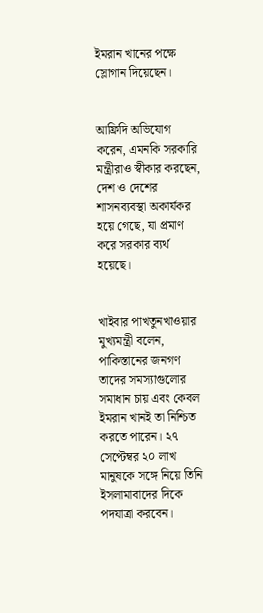ইমরান খানের পক্ষে স্লোগান দিয়েছেন।


আফ্রিদি অভিযোগ করেন, এমনকি সরকারি মন্ত্রীরাও স্বীকার করছেন, দেশ ও দেশের শাসনব্যবস্থা অকার্যকর হয়ে গেছে, যা প্রমাণ করে সরকার ব্যর্থ হয়েছে।


খাইবার পাখতুনখাওয়ার মুখ্যমন্ত্রী বলেন, পাকিস্তানের জনগণ তাদের সমস্যাগুলোর সমাধান চায় এবং কেবল ইমরান খানই তা নিশ্চিত করতে পারেন। ২৭ সেপ্টেম্বর ২০ লাখ মানুষকে সঙ্গে নিয়ে তিনি ইসলামাবাদের দিকে পদযাত্রা করবেন।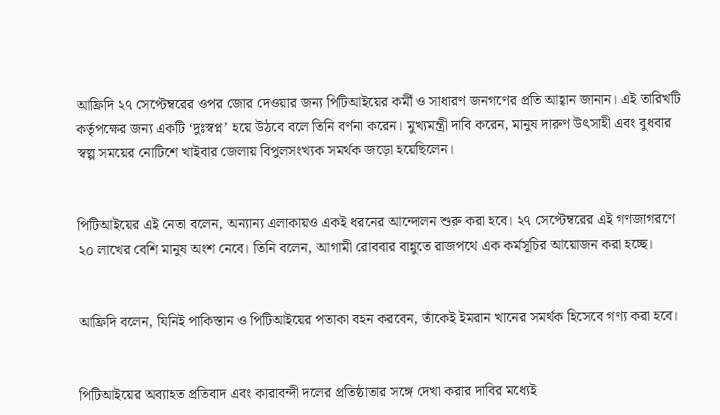আফ্রিদি ২৭ সেপ্টেম্বরের ওপর জোর দেওয়ার জন্য পিটিআইয়ের কর্মী ও সাধারণ জনগণের প্রতি আহ্বান জানান। এই তারিখটি কর্তৃপক্ষের জন্য একটি ‘দুঃস্বপ্ন’ হয়ে উঠবে বলে তিনি বর্ণনা করেন। মুখ্যমন্ত্রী দাবি করেন, মানুষ দারুণ উৎসাহী এবং বুধবার স্বল্প সময়ের নোটিশে খাইবার জেলায় বিপুলসংখ্যক সমর্থক জড়ো হয়েছিলেন।


পিটিআইয়ের এই নেতা বলেন, অন্যান্য এলাকায়ও একই ধরনের আন্দোলন শুরু করা হবে। ২৭ সেপ্টেম্বরের এই গণজাগরণে ২০ লাখের বেশি মানুষ অংশ নেবে। তিনি বলেন, আগামী রোববার বান্নুতে রাজপথে এক কর্মসূচির আয়োজন করা হচ্ছে।


আফ্রিদি বলেন, যিনিই পাকিস্তান ও পিটিআইয়ের পতাকা বহন করবেন, তাঁকেই ইমরান খানের সমর্থক হিসেবে গণ্য করা হবে।


পিটিআইয়ের অব্যাহত প্রতিবাদ এবং কারাবন্দী দলের প্রতিষ্ঠাতার সঙ্গে দেখা করার দাবির মধ্যেই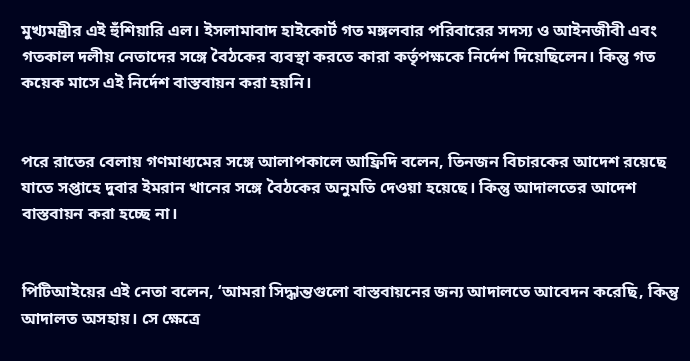মুখ্যমন্ত্রীর এই হুঁশিয়ারি এল। ইসলামাবাদ হাইকোর্ট গত মঙ্গলবার পরিবারের সদস্য ও আইনজীবী এবং গতকাল দলীয় নেতাদের সঙ্গে বৈঠকের ব্যবস্থা করতে কারা কর্তৃপক্ষকে নির্দেশ দিয়েছিলেন। কিন্তু গত কয়েক মাসে এই নির্দেশ বাস্তবায়ন করা হয়নি।


পরে রাতের বেলায় গণমাধ্যমের সঙ্গে আলাপকালে আফ্রিদি বলেন, তিনজন বিচারকের আদেশ রয়েছে যাতে সপ্তাহে দুবার ইমরান খানের সঙ্গে বৈঠকের অনুমতি দেওয়া হয়েছে। কিন্তু আদালতের আদেশ বাস্তবায়ন করা হচ্ছে না।


পিটিআইয়ের এই নেতা বলেন, ‘আমরা সিদ্ধান্তগুলো বাস্তবায়নের জন্য আদালতে আবেদন করেছি, কিন্তু আদালত অসহায়। সে ক্ষেত্রে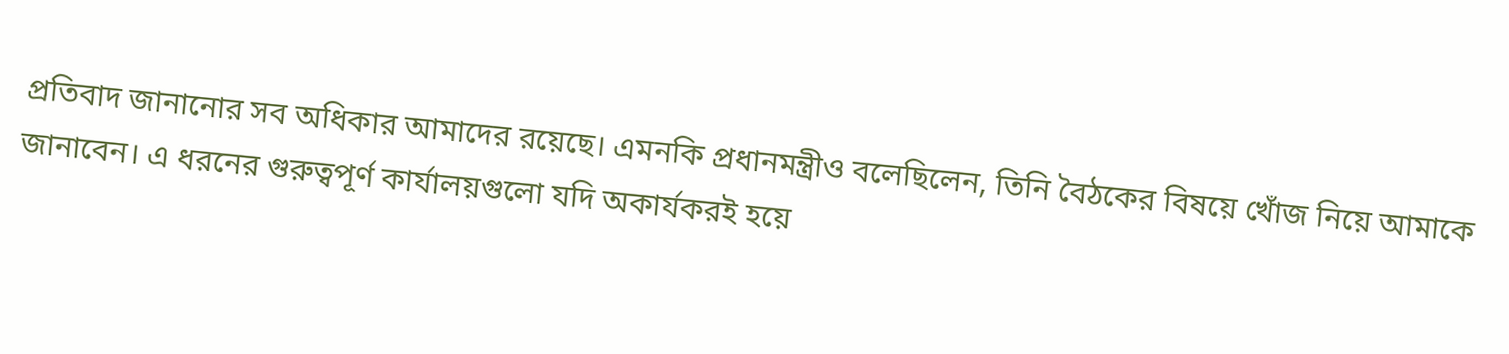প্রতিবাদ জানানোর সব অধিকার আমাদের রয়েছে। এমনকি প্রধানমন্ত্রীও বলেছিলেন, তিনি বৈঠকের বিষয়ে খোঁজ নিয়ে আমাকে জানাবেন। এ ধরনের গুরুত্বপূর্ণ কার্যালয়গুলো যদি অকার্যকরই হয়ে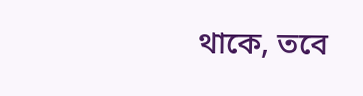থাকে, তবে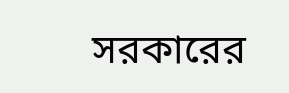সরকারের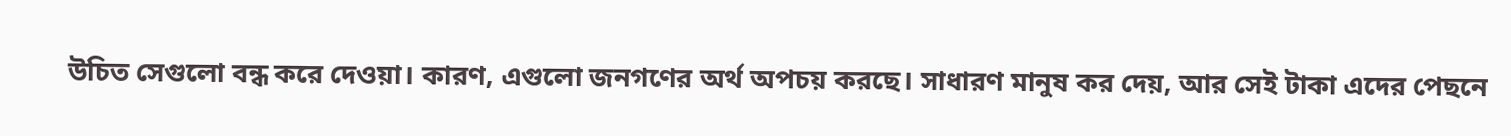উচিত সেগুলো বন্ধ করে দেওয়া। কারণ, এগুলো জনগণের অর্থ অপচয় করছে। সাধারণ মানুষ কর দেয়, আর সেই টাকা এদের পেছনে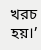খরচ হয়।’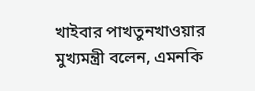খাইবার পাখতুনখাওয়ার মুখ্যমন্ত্রী বলেন, এমনকি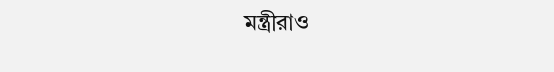মন্ত্রীরাও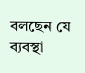বলছেন যে ব্যবস্থা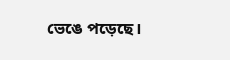ভেঙে পড়েছে।